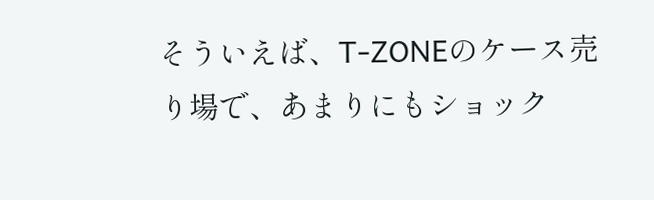そういえば、T-ZONEのケース売り場で、あまりにもショック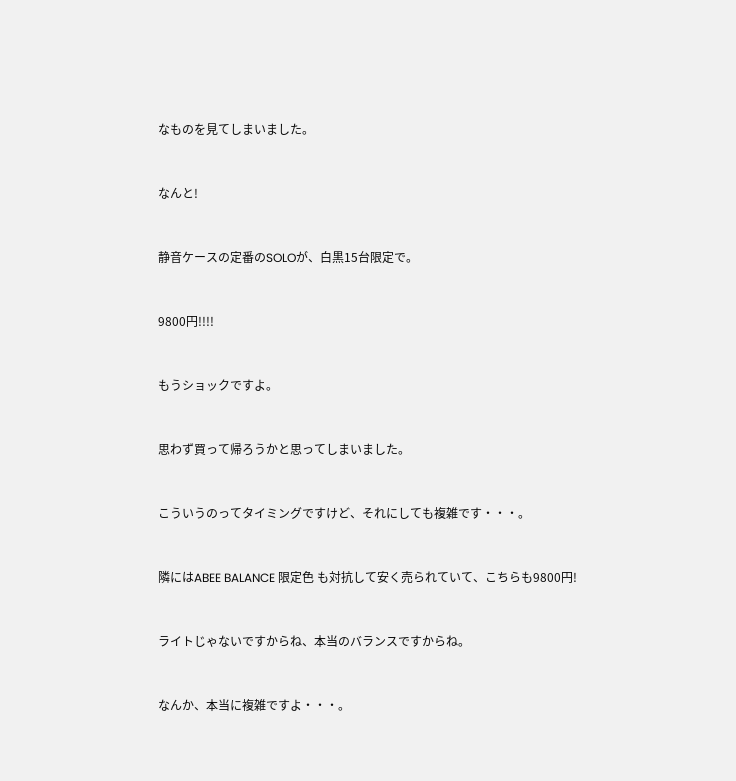なものを見てしまいました。



なんと!



静音ケースの定番のSOLOが、白黒15台限定で。



9800円!!!!



もうショックですよ。



思わず買って帰ろうかと思ってしまいました。



こういうのってタイミングですけど、それにしても複雑です・・・。



隣にはABEE BALANCE 限定色 も対抗して安く売られていて、こちらも9800円!



ライトじゃないですからね、本当のバランスですからね。



なんか、本当に複雑ですよ・・・。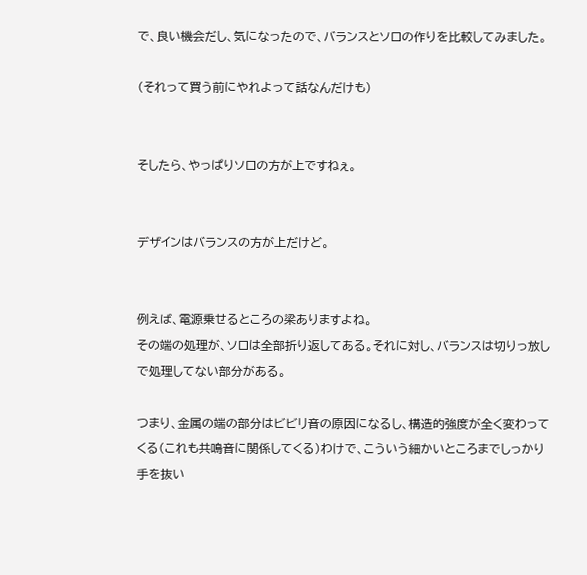で、良い機会だし、気になったので、バランスとソロの作りを比較してみました。

(それって買う前にやれよって話なんだけも)


そしたら、やっぱりソロの方が上ですねぇ。


デザインはバランスの方が上だけど。


例えば、電源乗せるところの梁ありますよね。
その端の処理が、ソロは全部折り返してある。それに対し、バランスは切りっ放しで処理してない部分がある。

つまり、金属の端の部分はビビリ音の原因になるし、構造的強度が全く変わってくる(これも共鳴音に関係してくる)わけで、こういう細かいところまでしっかり手を抜い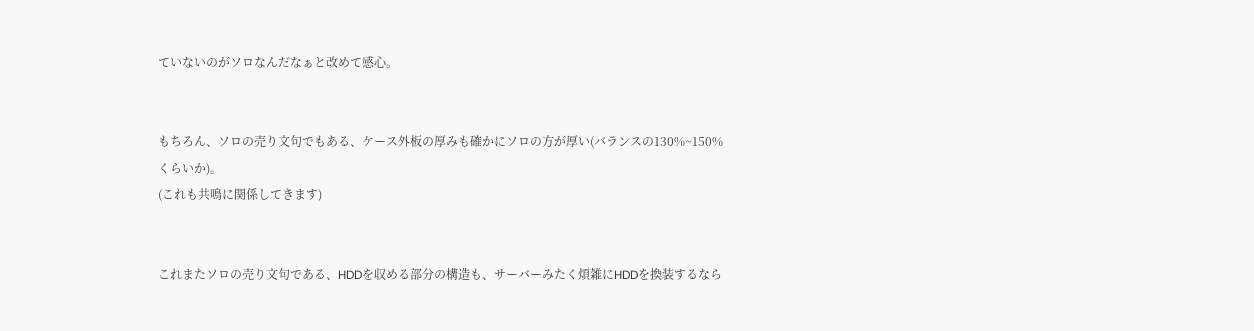ていないのがソロなんだなぁと改めて感心。


もちろん、ソロの売り文句でもある、ケース外板の厚みも確かにソロの方が厚い(バランスの130%~150%くらいか)。
(これも共鳴に関係してきます)


これまたソロの売り文句である、HDDを収める部分の構造も、サーバーみたく煩雑にHDDを換装するなら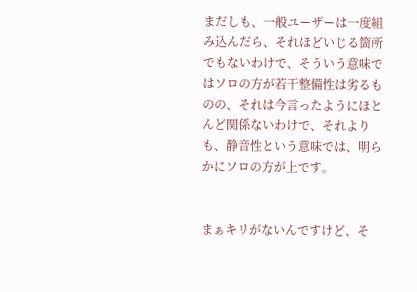まだしも、一般ユーザーは一度組み込んだら、それほどいじる箇所でもないわけで、そういう意味ではソロの方が若干整備性は劣るものの、それは今言ったようにほとんど関係ないわけで、それよりも、静音性という意味では、明らかにソロの方が上です。


まぁキリがないんですけど、そ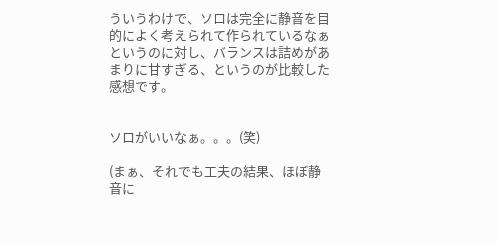ういうわけで、ソロは完全に静音を目的によく考えられて作られているなぁというのに対し、バランスは詰めがあまりに甘すぎる、というのが比較した感想です。


ソロがいいなぁ。。。(笑)

(まぁ、それでも工夫の結果、ほぼ静音に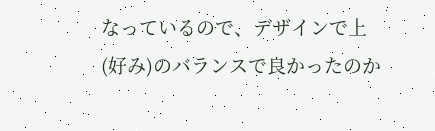なっているので、デザインで上(好み)のバランスで良かったのか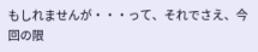もしれませんが・・・って、それでさえ、今回の限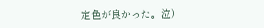定色が良かった。泣)